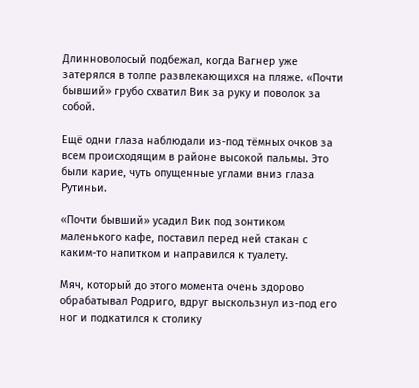Длинноволосый подбежал, когда Вагнер уже затерялся в толпе развлекающихся на пляже. «Почти бывший» грубо схватил Вик за руку и поволок за собой.

Ещё одни глаза наблюдали из-под тёмных очков за всем происходящим в районе высокой пальмы. Это были карие, чуть опущенные углами вниз глаза Рутиньи.

«Почти бывший» усадил Вик под зонтиком маленького кафе, поставил перед ней стакан с каким-то напитком и направился к туалету.

Мяч, который до этого момента очень здорово обрабатывал Родриго, вдруг выскользнул из-под его ног и подкатился к столику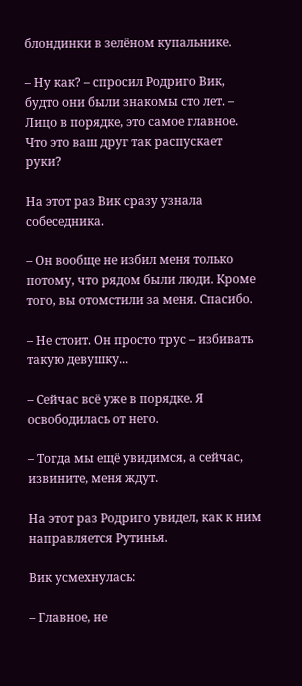блондинки в зелёном купальнике.

– Ну как? – спросил Родриго Вик, будто они были знакомы сто лет. – Лицо в порядке, это самое главное. Что это ваш друг так распускает руки?

На этот раз Вик сразу узнала собеседника.

– Он вообще не избил меня только потому, что рядом были люди. Кроме того, вы отомстили за меня. Спасибо.

– Не стоит. Он просто трус – избивать такую девушку...

– Сейчас всё уже в порядке. Я освободилась от него.

– Тогда мы ещё увидимся, а сейчас, извините, меня ждут.

На этот раз Родриго увидел, как к ним направляется Рутинья.

Вик усмехнулась:

– Главное, не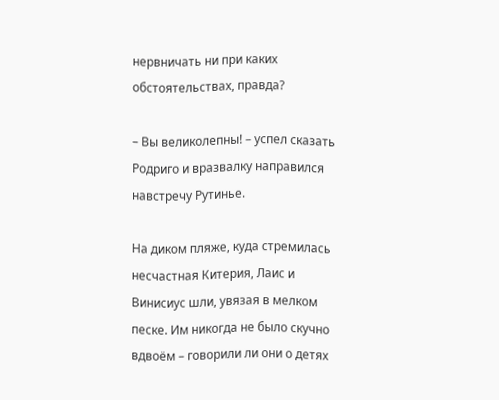нервничать ни при каких обстоятельствах, правда?

– Вы великолепны! – успел сказать Родриго и вразвалку направился навстречу Рутинье.

На диком пляже, куда стремилась несчастная Китерия, Лаис и Винисиус шли, увязая в мелком песке. Им никогда не было скучно вдвоём – говорили ли они о детях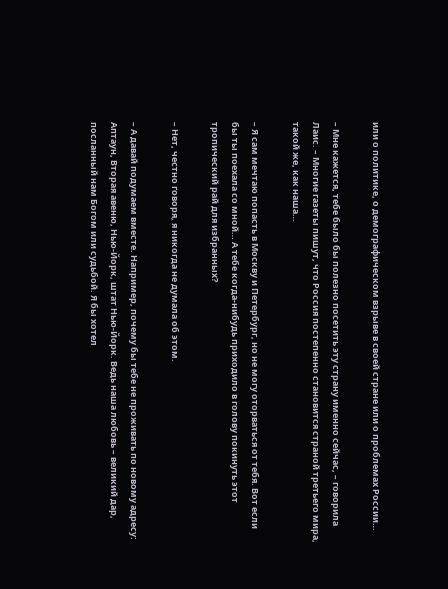или о политике, о демографическом взрыве в своей стране или о проблемах России…

– Мне кажется, тебе было бы полезно посетить эту страну именно сейчас, – говорила Лаис. – Многие газеты пишут, что Россия постепенно становится страной третьего мира, такой же, как наша…

– Я сам мечтаю попасть в Москву и Петербург, но не могу оторваться от тебя. Вот если бы ты поехала со мной… А тебе когда-нибудь приходило в голову покинуть этот тропический рай для избранных?

– Нет, честно говоря, я никогда не думала об этом.

– А давай подумаем вместе. Например, почему бы тебе не проживать по новому адресу: Аптаун, Вторая авеню, Нью-Йорк, штат Нью-Йорк. Ведь наша любовь – великий дар, посланный нам Богом или судьбой. Я бы хотел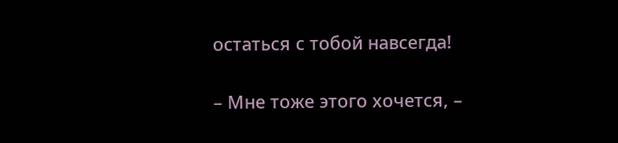остаться с тобой навсегда!

– Мне тоже этого хочется, –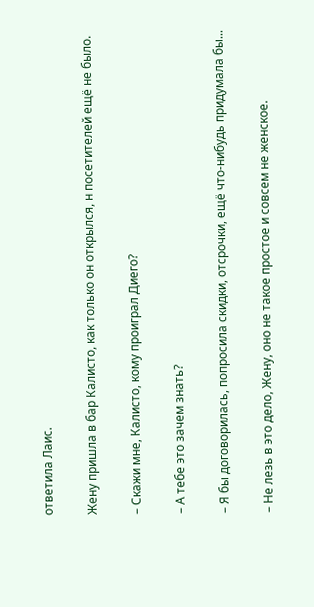ответила Лаис.

Жену пришла в бар Калисто, как только он открылся, н посетителей ещё не было.

– Скажи мне, Калисто, кому проиграл Диего?

– А тебе это зачем знать?

– Я бы договорилась, попросила скидки, отсрочки, ещё что-нибудь придумала бы...

– Не лезь в это дело, Жену, оно не такое простое и совсем не женское.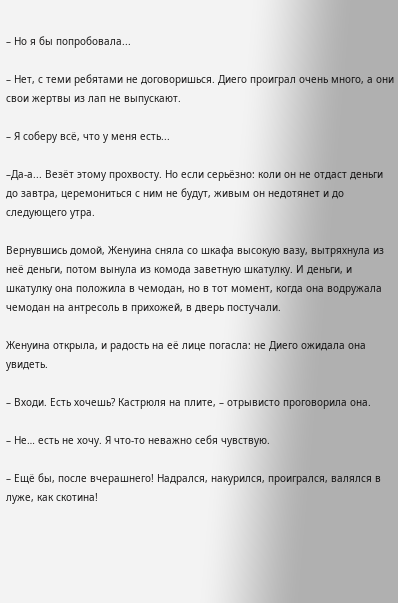– Но я бы попробовала...

– Нет, с теми ребятами не договоришься. Диего проиграл очень много, а они свои жертвы из лап не выпускают.

– Я соберу всё, что у меня есть...

–Да-а... Везёт этому прохвосту. Но если серьёзно: коли он не отдаст деньги до завтра, церемониться с ним не будут, живым он недотянет и до следующего утра.

Вернувшись домой, Женуина сняла со шкафа высокую вазу, вытряхнула из неё деньги, потом вынула из комода заветную шкатулку. И деньги, и шкатулку она положила в чемодан, но в тот момент, когда она водружала чемодан на антресоль в прихожей, в дверь постучали.

Женуина открыла, и радость на её лице погасла: не Диего ожидала она увидеть.

– Входи. Есть хочешь? Кастрюля на плите, – отрывисто проговорила она.

– Не… есть не хочу. Я что-то неважно себя чувствую.

– Ещё бы, после вчерашнего! Надрался, накурился, проигрался, валялся в луже, как скотина!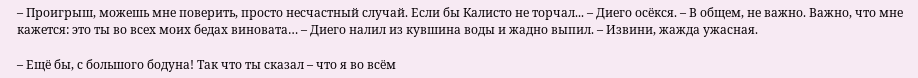– Проигрыш, можешь мне поверить, просто несчастный случай. Если бы Калисто не торчал... – Диего осёкся. – В общем, не важно. Важно, что мне кажется: это ты во всех моих бедах виновата… – Диего налил из кувшина воды и жадно выпил. – Извини, жажда ужасная.

– Ещё бы, с большого бодуна! Так что ты сказал – что я во всём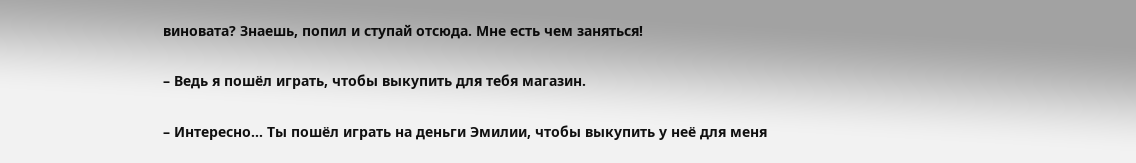виновата? Знаешь, попил и ступай отсюда. Мне есть чем заняться!

– Ведь я пошёл играть, чтобы выкупить для тебя магазин.

– Интересно... Ты пошёл играть на деньги Эмилии, чтобы выкупить у неё для меня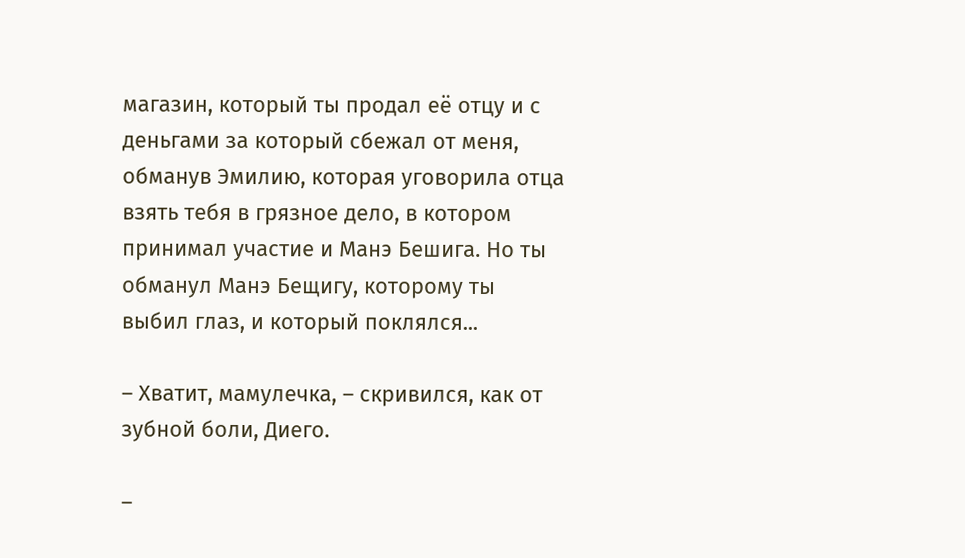магазин, который ты продал её отцу и с деньгами за который сбежал от меня, обманув Эмилию, которая уговорила отца взять тебя в грязное дело, в котором принимал участие и Манэ Бешига. Но ты обманул Манэ Бещигу, которому ты выбил глаз, и который поклялся...

– Хватит, мамулечка, – скривился, как от зубной боли, Диего.

–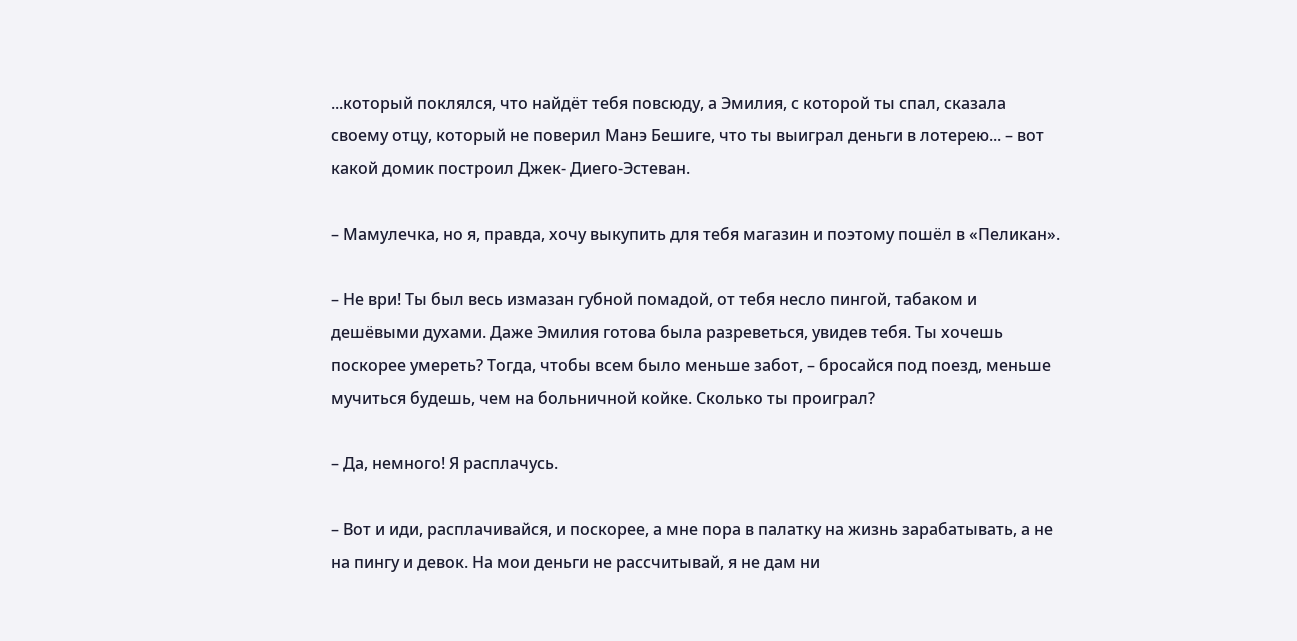...который поклялся, что найдёт тебя повсюду, а Эмилия, с которой ты спал, сказала своему отцу, который не поверил Манэ Бешиге, что ты выиграл деньги в лотерею... – вот какой домик построил Джек- Диего-Эстеван.

– Мамулечка, но я, правда, хочу выкупить для тебя магазин и поэтому пошёл в «Пеликан».

– Не ври! Ты был весь измазан губной помадой, от тебя несло пингой, табаком и дешёвыми духами. Даже Эмилия готова была разреветься, увидев тебя. Ты хочешь поскорее умереть? Тогда, чтобы всем было меньше забот, – бросайся под поезд, меньше мучиться будешь, чем на больничной койке. Сколько ты проиграл?

– Да, немного! Я расплачусь.

– Вот и иди, расплачивайся, и поскорее, а мне пора в палатку на жизнь зарабатывать, а не на пингу и девок. На мои деньги не рассчитывай, я не дам ни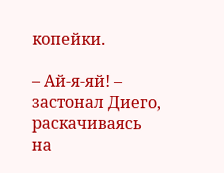копейки.

– Ай-я-яй! – застонал Диего, раскачиваясь на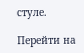стуле.

Перейти на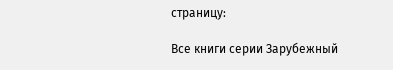страницу:

Все книги серии Зарубежный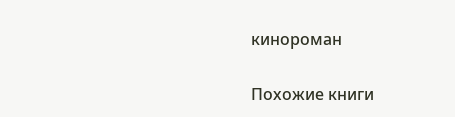кинороман

Похожие книги